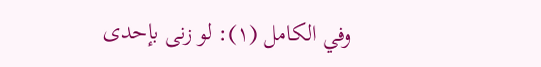وفي الكامل (١): لو زنى بإحدى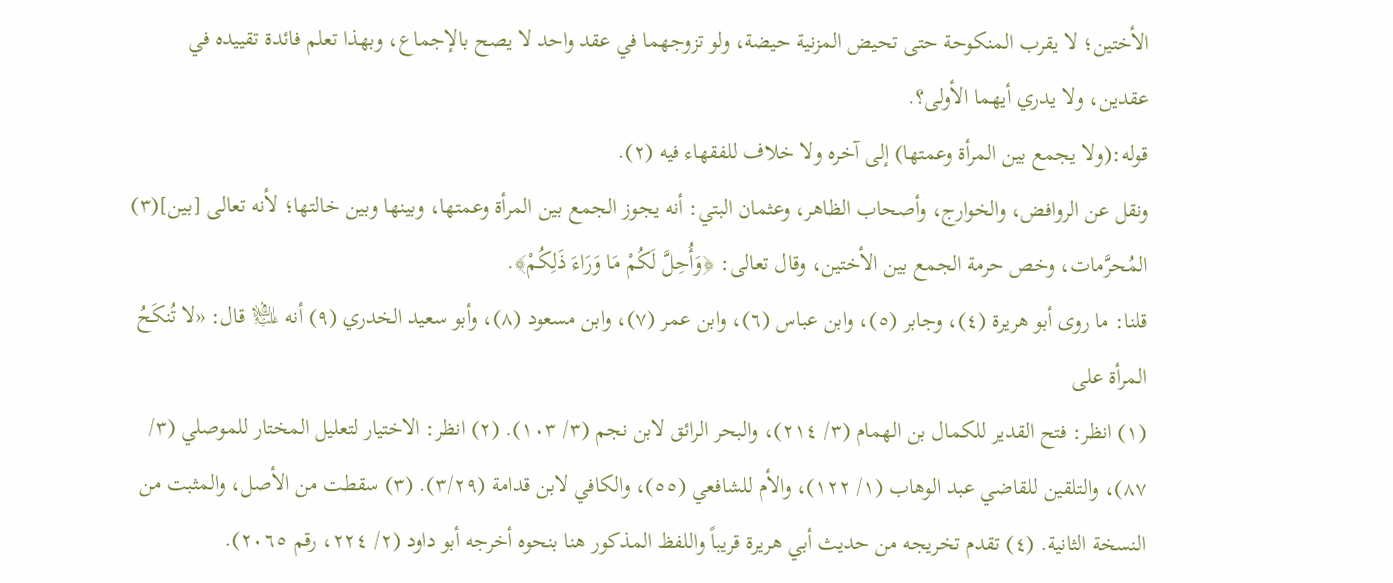الأختين؛ لا يقرب المنكوحة حتى تحيض المزنية حيضة، ولو تزوجهما في عقد واحد لا يصح بالإجماع، وبهذا تعلم فائدة تقييده في عقدين، ولا يدري أيهما الأولى؟.
قوله:(ولا يجمع بين المرأة وعمتها) إلى آخره ولا خلاف للفقهاء فيه (٢).
ونقل عن الروافض، والخوارج، وأصحاب الظاهر، وعثمان البتي: أنه يجوز الجمع بين المرأة وعمتها، وبينها وبين خالتها؛ لأنه تعالى [بين](٣) المُحرَّمات، وخص حرمة الجمع بين الأختين، وقال تعالى: ﴿وَأُحِلَّ لَكُمْ مَا وَرَاءَ ذَلِكُمْ﴾.
قلنا: ما روى أبو هريرة (٤)، وجابر (٥)، وابن عباس (٦)، وابن عمر (٧)، وابن مسعود (٨)، وأبو سعيد الخدري (٩) أنه ﵇ قال: «لا تُنكَحُ المرأة على
(١) انظر: فتح القدير للكمال بن الهمام (٣/ ٢١٤)، والبحر الرائق لابن نجم (٣/ ١٠٣). (٢) انظر: الاختيار لتعليل المختار للموصلي (٣/ ٨٧)، والتلقين للقاضي عبد الوهاب (١/ ١٢٢)، والأم للشافعي (٥٥)، والكافي لابن قدامة (٣/٢٩). (٣) سقطت من الأصل، والمثبت من النسخة الثانية. (٤) تقدم تخريجه من حديث أبي هريرة قريباً واللفظ المذكور هنا بنحوه أخرجه أبو داود (٢/ ٢٢٤، رقم ٢٠٦٥).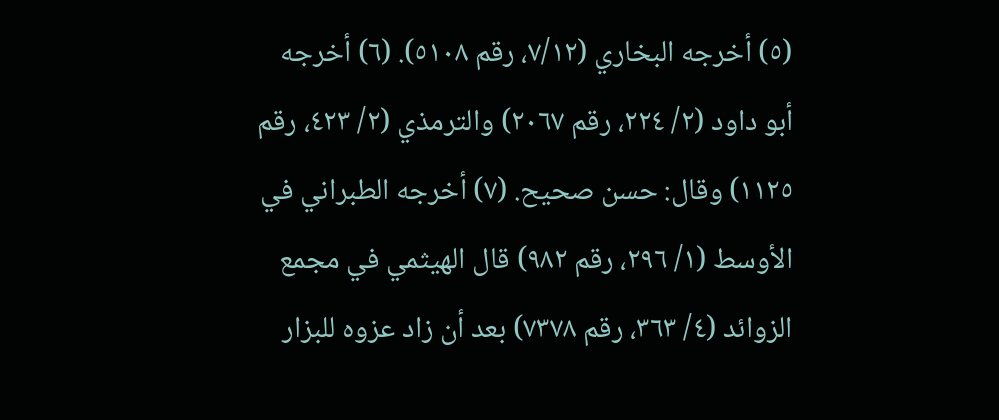(٥) أخرجه البخاري (٧/١٢، رقم ٥١٠٨). (٦) أخرجه أبو داود (٢/ ٢٢٤، رقم ٢٠٦٧) والترمذي (٢/ ٤٢٣، رقم ١١٢٥) وقال: حسن صحيح. (٧) أخرجه الطبراني في الأوسط (١/ ٢٩٦، رقم ٩٨٢) قال الهيثمي في مجمع الزوائد (٤/ ٣٦٣، رقم ٧٣٧٨) بعد أن زاد عزوه للبزار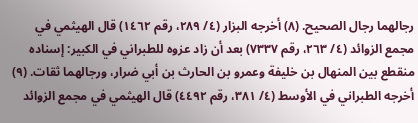رجالهما رجال الصحيح. (٨) أخرجه البزار (٤/ ٢٨٩، رقم ١٤٦٢) قال الهيثمي في مجمع الزوائد (٤/ ٢٦٣، رقم ٧٣٣٧) بعد أن زاد عزوه للطبراني في الكبير: إسناده منقطع بين المنهال بن خليفة وعمرو بن الحارث بن أبي ضرار، ورجالهما ثقات. (٩) أخرجه الطبراني في الأوسط (٤/ ٣٨١، رقم ٤٤٩٢) قال الهيثمي في مجمع الزوائد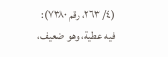(٤/ ٢٦٣، رقم ٧٣٨٠): فيه عطية، وهو ضعيف،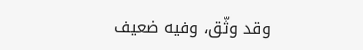وقد وثّق، وفيه ضعيف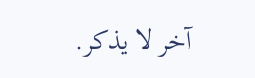آخر لا يذكر.